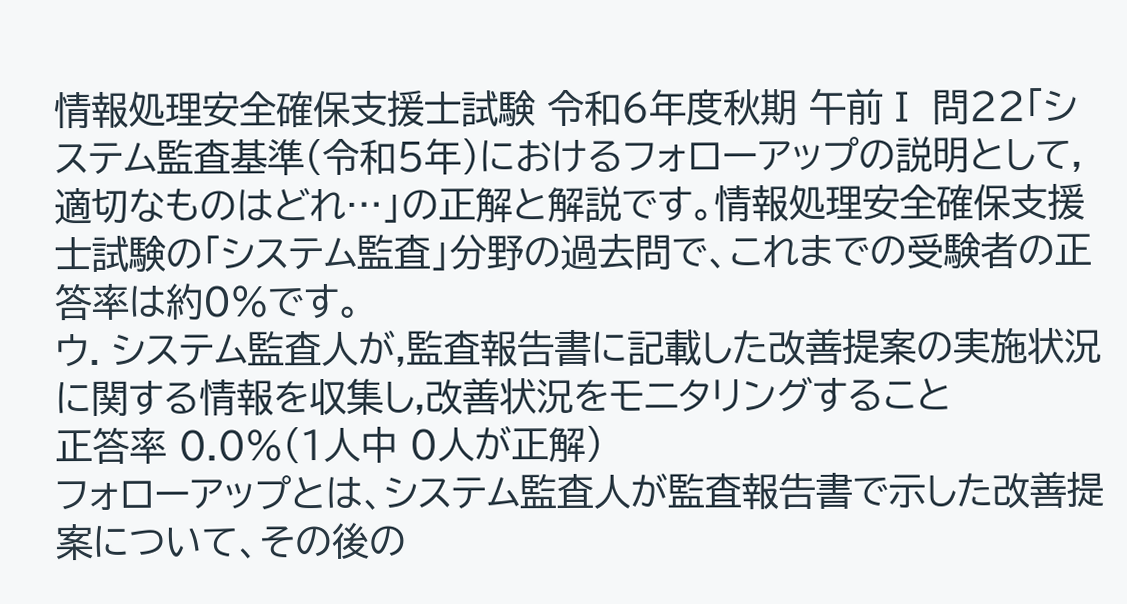情報処理安全確保支援士試験 令和6年度秋期 午前Ⅰ 問22「システム監査基準(令和5年)におけるフォローアップの説明として,適切なものはどれ…」の正解と解説です。情報処理安全確保支援士試験の「システム監査」分野の過去問で、これまでの受験者の正答率は約0%です。
ウ. システム監査人が,監査報告書に記載した改善提案の実施状況に関する情報を収集し,改善状況をモニタリングすること
正答率 0.0%(1人中 0人が正解)
フォローアップとは、システム監査人が監査報告書で示した改善提案について、その後の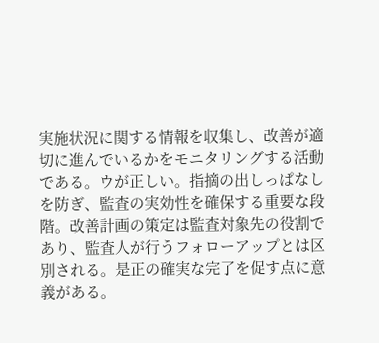実施状況に関する情報を収集し、改善が適切に進んでいるかをモニタリングする活動である。ウが正しい。指摘の出しっぱなしを防ぎ、監査の実効性を確保する重要な段階。改善計画の策定は監査対象先の役割であり、監査人が行うフォローアップとは区別される。是正の確実な完了を促す点に意義がある。